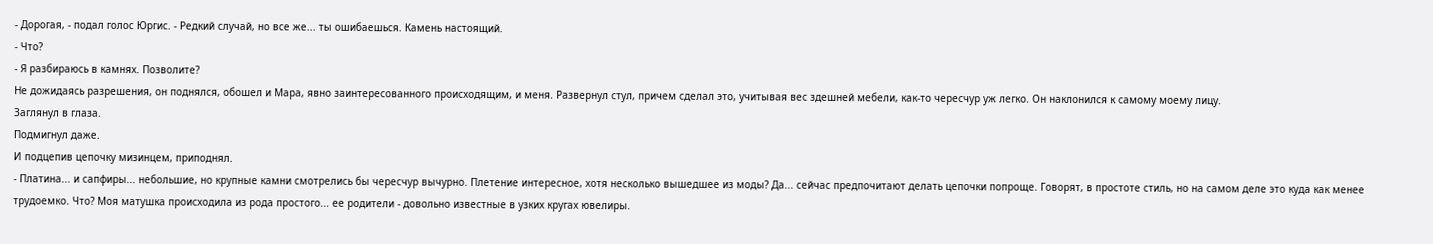- Дорогая, - подал голос Юргис. - Редкий случай, но все же... ты ошибаешься. Камень настоящий.
- Что?
- Я разбираюсь в камнях. Позволите?
Не дожидаясь разрешения, он поднялся, обошел и Мара, явно заинтересованного происходящим, и меня. Развернул стул, причем сделал это, учитывая вес здешней мебели, как-то чересчур уж легко. Он наклонился к самому моему лицу.
Заглянул в глаза.
Подмигнул даже.
И подцепив цепочку мизинцем, приподнял.
- Платина... и сапфиры... небольшие, но крупные камни смотрелись бы чересчур вычурно. Плетение интересное, хотя несколько вышедшее из моды? Да... сейчас предпочитают делать цепочки попроще. Говорят, в простоте стиль, но на самом деле это куда как менее трудоемко. Что? Моя матушка происходила из рода простого... ее родители - довольно известные в узких кругах ювелиры.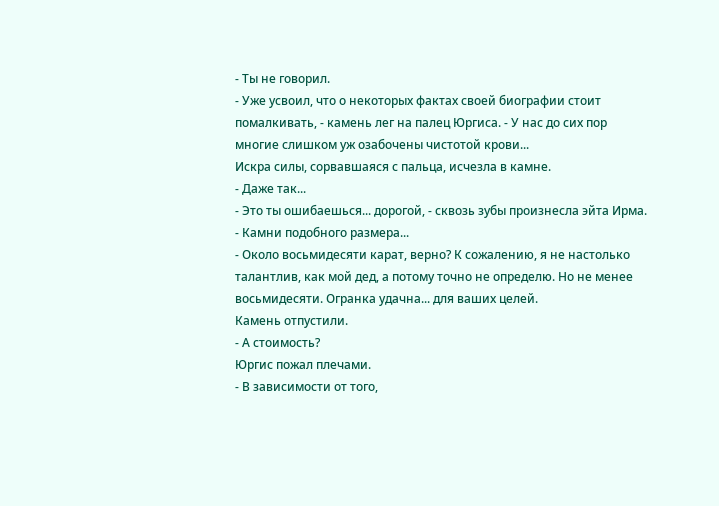- Ты не говорил.
- Уже усвоил, что о некоторых фактах своей биографии стоит помалкивать, - камень лег на палец Юргиса. - У нас до сих пор многие слишком уж озабочены чистотой крови...
Искра силы, сорвавшаяся с пальца, исчезла в камне.
- Даже так...
- Это ты ошибаешься... дорогой, - сквозь зубы произнесла эйта Ирма. - Камни подобного размера...
- Около восьмидесяти карат, верно? К сожалению, я не настолько талантлив, как мой дед, а потому точно не определю. Но не менее восьмидесяти. Огранка удачна... для ваших целей.
Камень отпустили.
- А стоимость?
Юргис пожал плечами.
- В зависимости от того,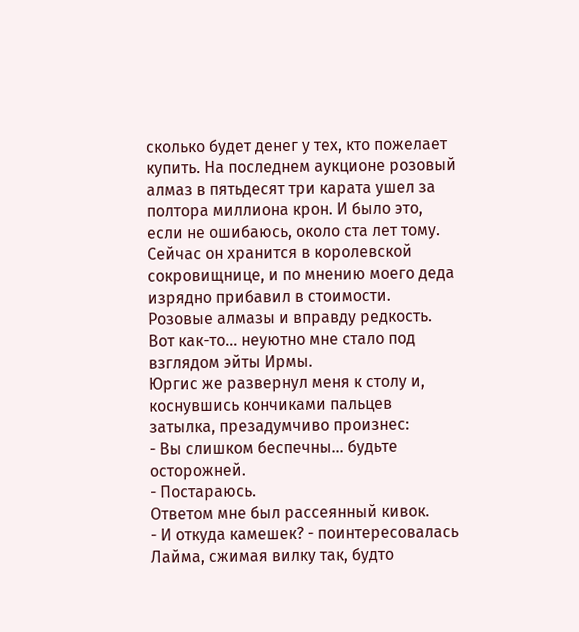сколько будет денег у тех, кто пожелает купить. На последнем аукционе розовый алмаз в пятьдесят три карата ушел за полтора миллиона крон. И было это, если не ошибаюсь, около ста лет тому. Сейчас он хранится в королевской сокровищнице, и по мнению моего деда изрядно прибавил в стоимости. Розовые алмазы и вправду редкость.
Вот как-то... неуютно мне стало под взглядом эйты Ирмы.
Юргис же развернул меня к столу и, коснувшись кончиками пальцев затылка, презадумчиво произнес:
- Вы слишком беспечны... будьте осторожней.
- Постараюсь.
Ответом мне был рассеянный кивок.
- И откуда камешек? - поинтересовалась Лайма, сжимая вилку так, будто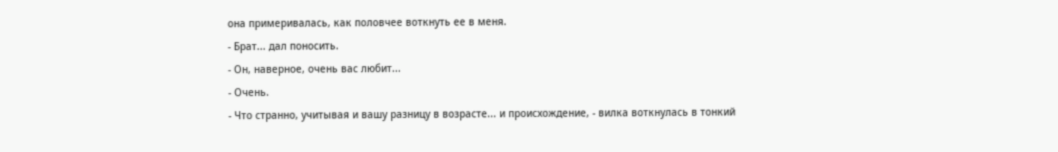она примеривалась, как половчее воткнуть ее в меня.
- Брат... дал поносить.
- Он, наверное, очень вас любит...
- Очень.
- Что странно, учитывая и вашу разницу в возрасте... и происхождение, - вилка воткнулась в тонкий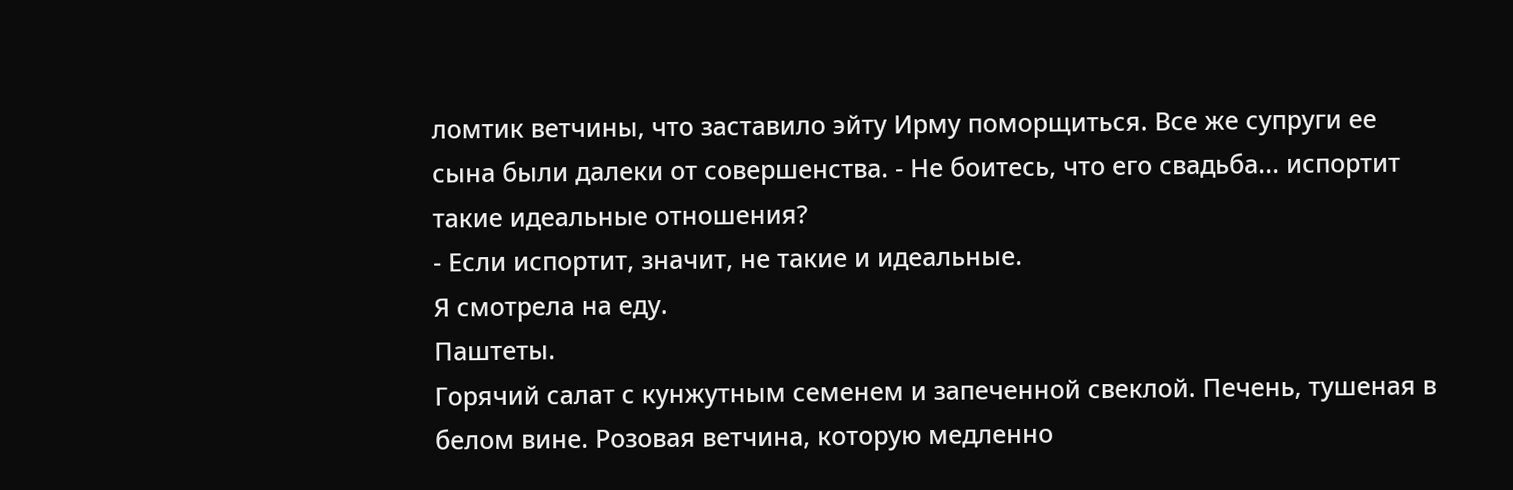ломтик ветчины, что заставило эйту Ирму поморщиться. Все же супруги ее сына были далеки от совершенства. - Не боитесь, что его свадьба... испортит такие идеальные отношения?
- Если испортит, значит, не такие и идеальные.
Я смотрела на еду.
Паштеты.
Горячий салат с кунжутным семенем и запеченной свеклой. Печень, тушеная в белом вине. Розовая ветчина, которую медленно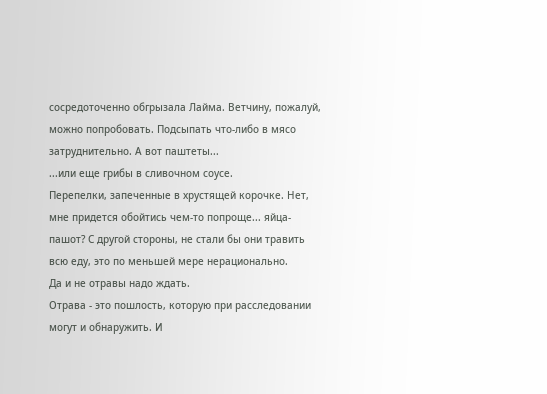сосредоточенно обгрызала Лайма. Ветчину, пожалуй, можно попробовать. Подсыпать что-либо в мясо затруднительно. А вот паштеты...
...или еще грибы в сливочном соусе.
Перепелки, запеченные в хрустящей корочке. Нет, мне придется обойтись чем-то попроще... яйца-пашот? С другой стороны, не стали бы они травить всю еду, это по меньшей мере нерационально.
Да и не отравы надо ждать.
Отрава - это пошлость, которую при расследовании могут и обнаружить. И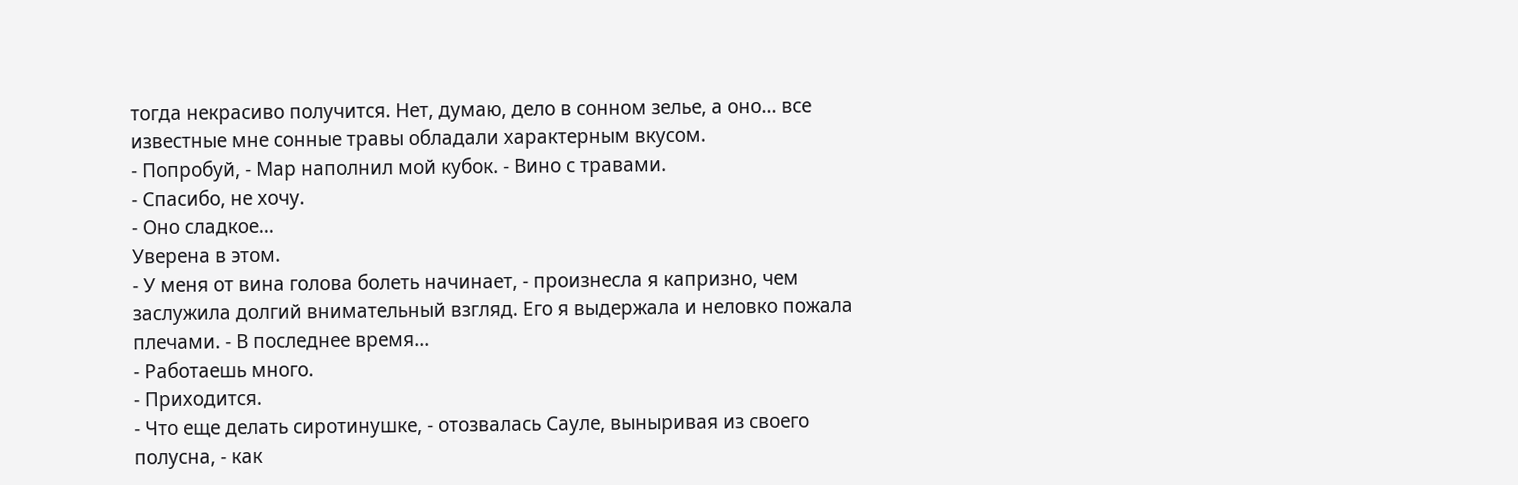тогда некрасиво получится. Нет, думаю, дело в сонном зелье, а оно... все известные мне сонные травы обладали характерным вкусом.
- Попробуй, - Мар наполнил мой кубок. - Вино с травами.
- Спасибо, не хочу.
- Оно сладкое...
Уверена в этом.
- У меня от вина голова болеть начинает, - произнесла я капризно, чем заслужила долгий внимательный взгляд. Его я выдержала и неловко пожала плечами. - В последнее время...
- Работаешь много.
- Приходится.
- Что еще делать сиротинушке, - отозвалась Сауле, выныривая из своего полусна, - как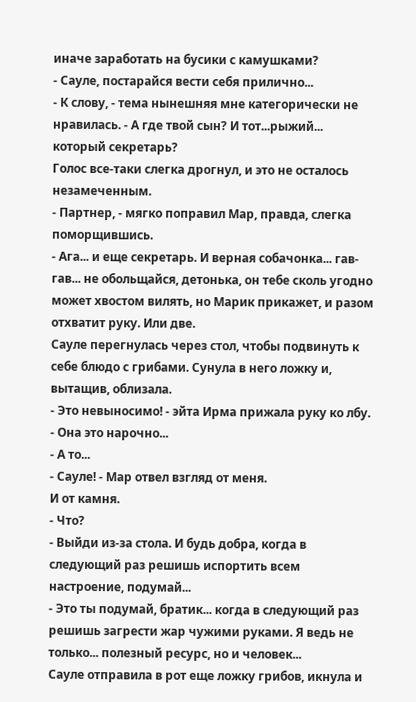иначе заработать на бусики с камушками?
- Сауле, постарайся вести себя прилично...
- К слову, - тема нынешняя мне категорически не нравилась. - А где твой сын? И тот...рыжий... который секретарь?
Голос все-таки слегка дрогнул, и это не осталось незамеченным.
- Партнер, - мягко поправил Мар, правда, слегка поморщившись.
- Ага... и еще секретарь. И верная собачонка... гав-гав... не обольщайся, детонька, он тебе сколь угодно может хвостом вилять, но Марик прикажет, и разом отхватит руку. Или две.
Сауле перегнулась через стол, чтобы подвинуть к себе блюдо с грибами. Сунула в него ложку и, вытащив, облизала.
- Это невыносимо! - эйта Ирма прижала руку ко лбу. - Она это нарочно...
- А то...
- Сауле! - Мар отвел взгляд от меня.
И от камня.
- Что?
- Выйди из-за стола. И будь добра, когда в следующий раз решишь испортить всем настроение, подумай...
- Это ты подумай, братик... когда в следующий раз решишь загрести жар чужими руками. Я ведь не только... полезный ресурс, но и человек...
Сауле отправила в рот еще ложку грибов, икнула и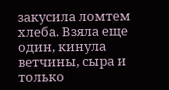закусила ломтем хлеба. Взяла еще один, кинула ветчины, сыра и только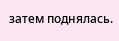затем поднялась.